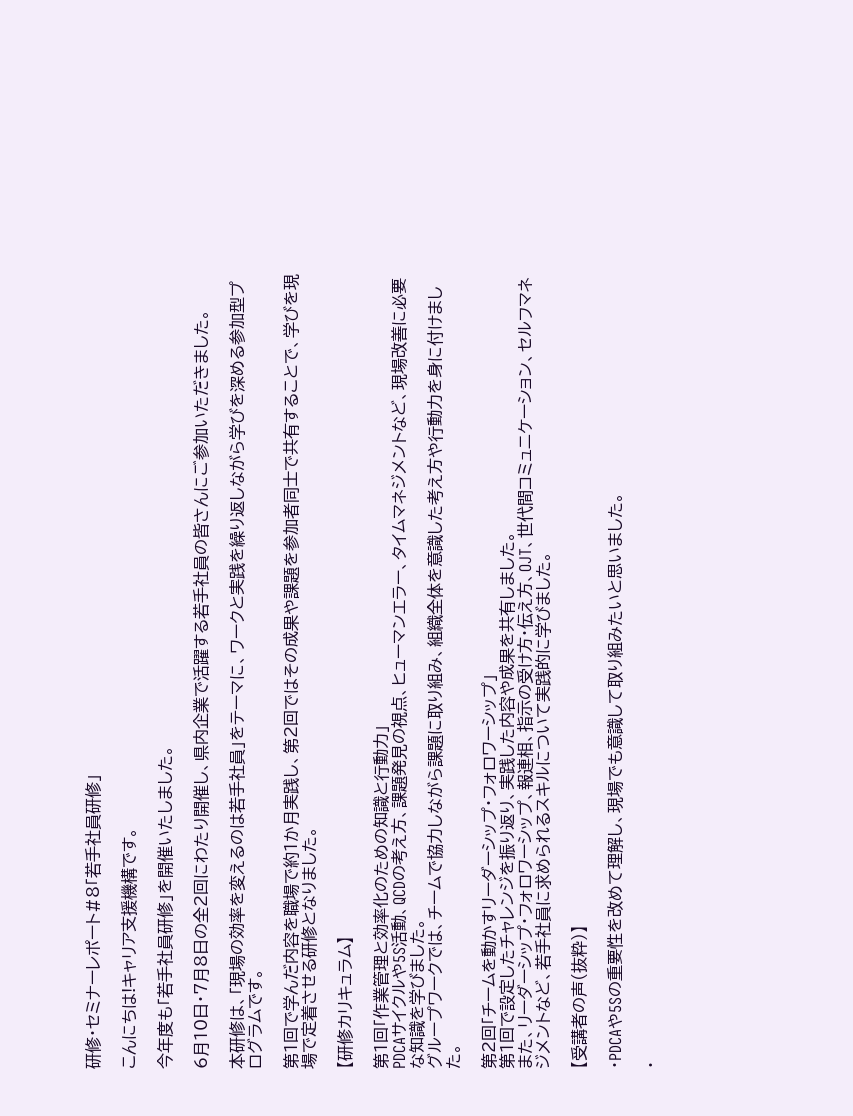研修・セミナーレポート#8「若手社員研修」

こんにちは!キャリア支援機構です。

今年度も「若手社員研修」を開催いたしました。

6月10日・7月8日の全2回にわたり開催し、県内企業で活躍する若手社員の皆さんにご参加いただきました。

本研修は、「現場の効率を変えるのは若手社員」をテーマに、ワークと実践を繰り返しながら学びを深める参加型プログラムです。

第1回で学んだ内容を職場で約1か月実践し、第2回ではその成果や課題を参加者同士で共有することで、学びを現場で定着させる研修となりました。

【研修カリキュラム】

第1回「作業管理と効率化のための知識と行動力」
PDCAサイクルや5S活動、QCDの考え方、課題発見の視点、ヒューマンエラー、タイムマネジメントなど、現場改善に必要な知識を学びました。
グループワークでは、チームで協力しながら課題に取り組み、組織全体を意識した考え方や行動力を身に付けました。

第2回「チームを動かすリーダーシップ・フォロワーシップ」
第1回で設定したチャレンジを振り返り、実践した内容や成果を共有しました。
また、リーダーシップ・フォロワーシップ、報連相、指示の受け方・伝え方、OJT、世代間コミュニケーション、セルフマネジメントなど、若手社員に求められるスキルについて実践的に学びました。

【受講者の声(抜粋)】

・PDCAや5Sの重要性を改めて理解し、現場でも意識して取り組みたいと思いました。

・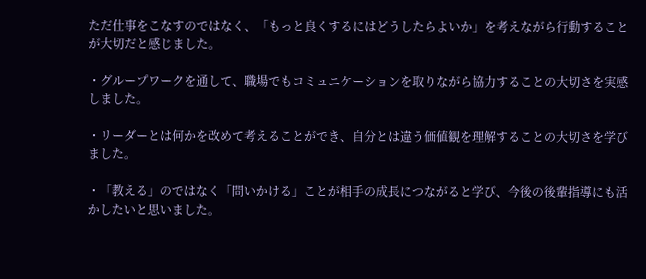ただ仕事をこなすのではなく、「もっと良くするにはどうしたらよいか」を考えながら行動することが大切だと感じました。

・グループワークを通して、職場でもコミュニケーションを取りながら協力することの大切さを実感しました。

・リーダーとは何かを改めて考えることができ、自分とは違う価値観を理解することの大切さを学びました。

・「教える」のではなく「問いかける」ことが相手の成長につながると学び、今後の後輩指導にも活かしたいと思いました。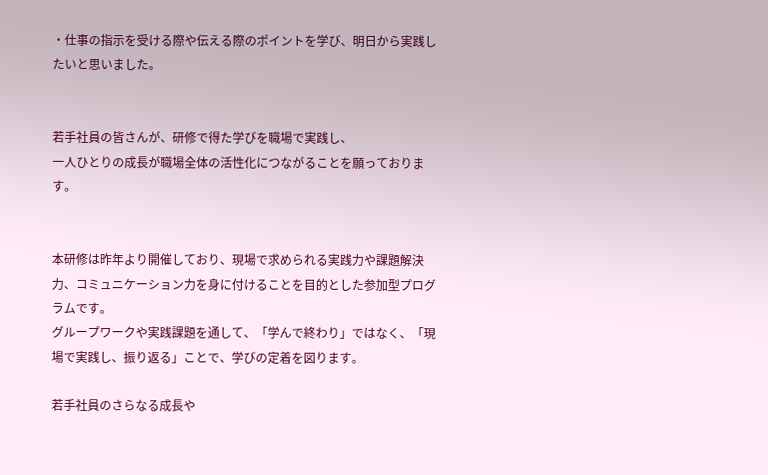・仕事の指示を受ける際や伝える際のポイントを学び、明日から実践したいと思いました。


若手社員の皆さんが、研修で得た学びを職場で実践し、
一人ひとりの成長が職場全体の活性化につながることを願っております。


本研修は昨年より開催しており、現場で求められる実践力や課題解決力、コミュニケーション力を身に付けることを目的とした参加型プログラムです。
グループワークや実践課題を通して、「学んで終わり」ではなく、「現場で実践し、振り返る」ことで、学びの定着を図ります。

若手社員のさらなる成長や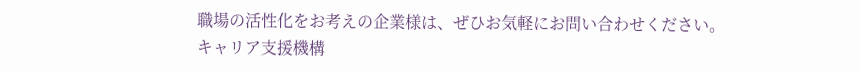職場の活性化をお考えの企業様は、ぜひお気軽にお問い合わせください。
キャリア支援機構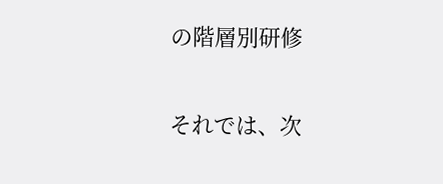の階層別研修

それでは、次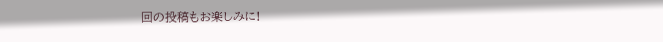回の投稿もお楽しみに!